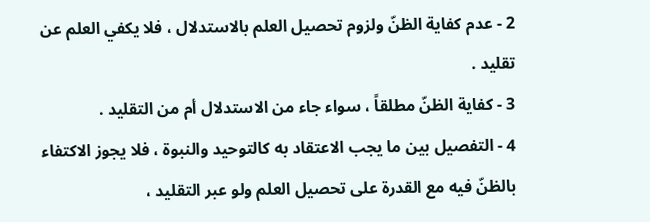2 - عدم كفاية الظنّ ولزوم تحصيل العلم بالاستدلال ، فلا يكفي العلم عن تقليد .
3 - كفاية الظنّ مطلقاً ، سواء جاء من الاستدلال أم من التقليد .
4 - التفصيل بين ما يجب الاعتقاد به كالتوحيد والنبوة ، فلا يجوز الاكتفاء بالظنّ فيه مع القدرة على تحصيل العلم ولو عبر التقليد ،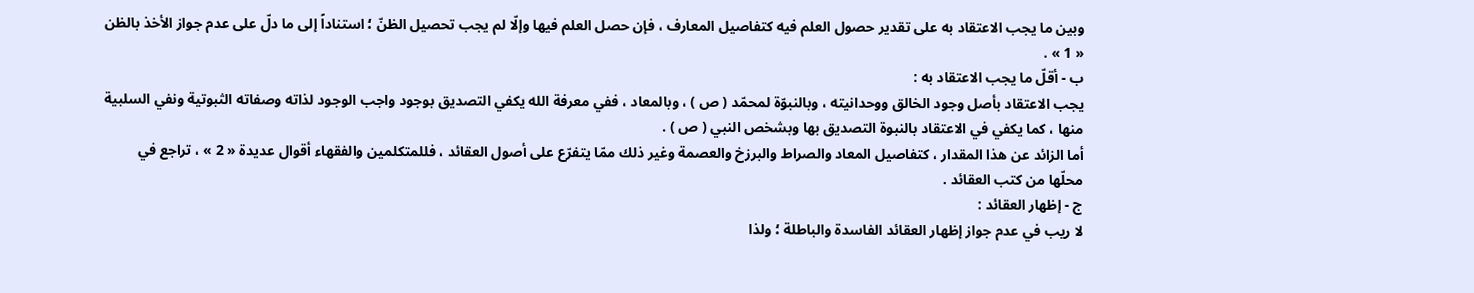وبين ما يجب الاعتقاد به على تقدير حصول العلم فيه كتفاصيل المعارف ، فإن حصل العلم فيها وإلّا لم يجب تحصيل الظنّ ؛ استناداً إلى ما دلّ على عدم جواز الأخذ بالظن « 1 » .
ب - أقلّ ما يجب الاعتقاد به :
يجب الاعتقاد بأصل وجود الخالق ووحدانيته ، وبالنبوّة لمحمّد ( ص ) ، وبالمعاد ، ففي معرفة الله يكفي التصديق بوجود واجب الوجود لذاته وصفاته الثبوتية ونفي السلبية منها ، كما يكفي في الاعتقاد بالنبوة التصديق بها وبشخص النبي ( ص ) .
أما الزائد عن هذا المقدار ، كتفاصيل المعاد والصراط والبرزخ والعصمة وغير ذلك ممّا يتفرّع على أصول العقائد ، فللمتكلمين والفقهاء أقوال عديدة « 2 » ، تراجع في محلّها من كتب العقائد .
ج - إظهار العقائد :
لا ريب في عدم جواز إظهار العقائد الفاسدة والباطلة ؛ ولذا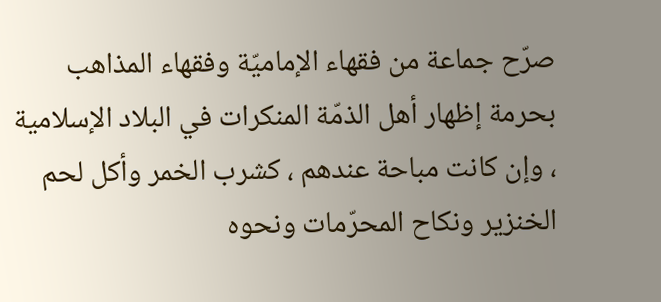صرّح جماعة من فقهاء الإماميّة وفقهاء المذاهب بحرمة إظهار أهل الذمّة المنكرات في البلاد الإسلامية ، وإن كانت مباحة عندهم ، كشرب الخمر وأكل لحم الخنزير ونكاح المحرّمات ونحوه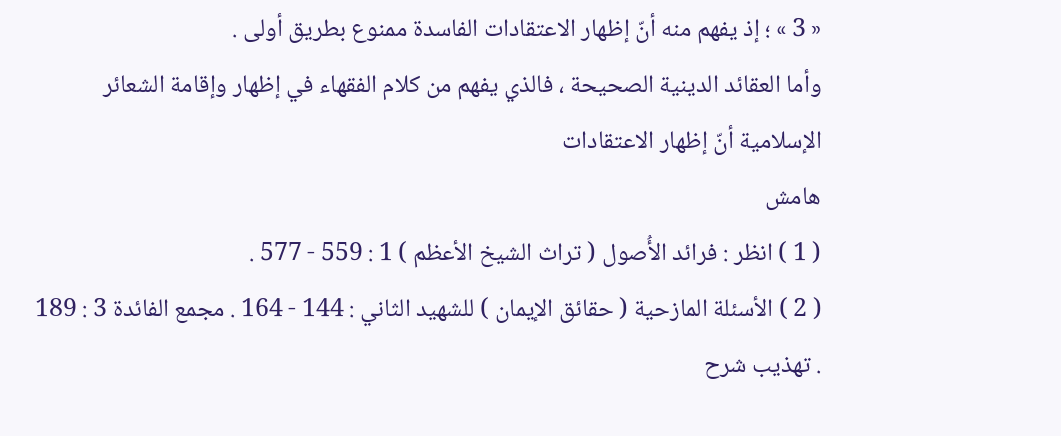« 3 » ؛ إذ يفهم منه أنّ إظهار الاعتقادات الفاسدة ممنوع بطريق أولى .
وأما العقائد الدينية الصحيحة ، فالذي يفهم من كلام الفقهاء في إظهار وإقامة الشعائر الإسلامية أنّ إظهار الاعتقادات
هامش
( 1 ) انظر : فرائد الأُصول ( تراث الشيخ الأعظم ) 1 : 559 - 577 .
( 2 ) الأسئلة المازحية ( حقائق الإيمان ) للشهيد الثاني : 144 - 164 . مجمع الفائدة 3 : 189 . تهذيب شرح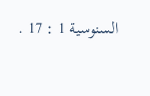السنوسية 1 : 17 .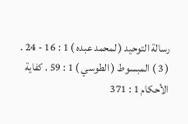رسالة التوحيد ( لمحمد عبده ) 1 : 16 - 24 .
( 3 ) المبسوط ( الطوسي ) 1 : 59 . كفاية الأحكام 1 : 371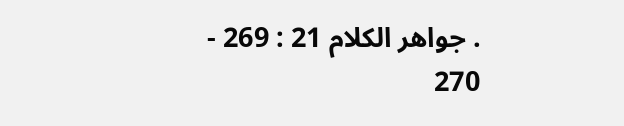. جواهر الكلام 21 : 269 - 270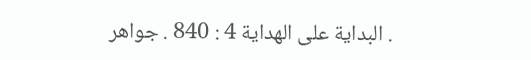. البداية على الهداية 4 : 840 . جواهر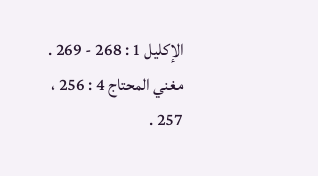الإكليل 1 : 268 - 269 . مغني المحتاج 4 : 256 ، 257 .